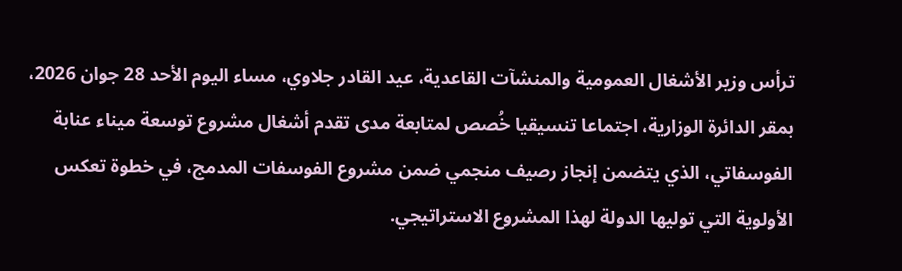ترأس وزير الأشغال العمومية والمنشآت القاعدية، عيد القادر جلاوي، مساء اليوم الأحد 28 جوان 2026، بمقر الدائرة الوزارية، اجتماعا تنسيقيا خُصص لمتابعة مدى تقدم أشغال مشروع توسعة ميناء عنابة الفوسفاتي، الذي يتضمن إنجاز رصيف منجمي ضمن مشروع الفوسفات المدمج، في خطوة تعكس الأولوية التي توليها الدولة لهذا المشروع الاستراتيجي.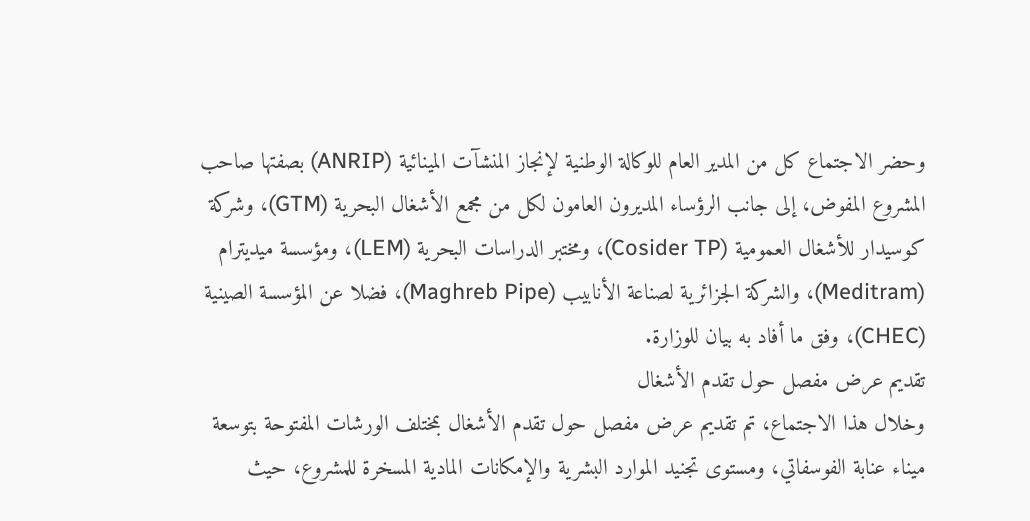وحضر الاجتماع كل من المدير العام للوكالة الوطنية لإنجاز المنشآت المينائية (ANRIP) بصفتها صاحب المشروع المفوض، إلى جانب الرؤساء المديرون العامون لكل من مجمع الأشغال البحرية (GTM)، وشركة كوسيدار للأشغال العمومية (Cosider TP)، ومختبر الدراسات البحرية (LEM)، ومؤسسة ميديترام (Meditram)، والشركة الجزائرية لصناعة الأنابيب (Maghreb Pipe)، فضلا عن المؤسسة الصينية (CHEC)، وفق ما أفاد به بيان للوزارة.
تقديم عرض مفصل حول تقدم الأشغال
وخلال هذا الاجتماع، تم تقديم عرض مفصل حول تقدم الأشغال بمختلف الورشات المفتوحة بتوسعة ميناء عنابة الفوسفاتي، ومستوى تجنيد الموارد البشرية والإمكانات المادية المسخرة للمشروع، حيث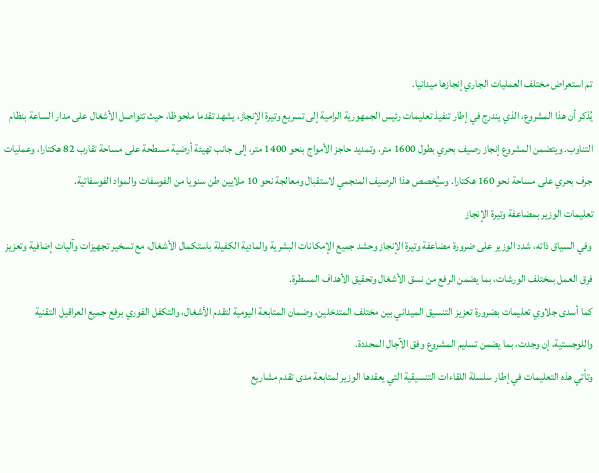تم استعراض مختلف العمليات الجاري إنجازها ميدانيا.
يُذكر أن هذا المشروع، الذي يندرج في إطار تنفيذ تعليمات رئيس الجمهورية الرامية إلى تسريع وتيرة الإنجاز، يشهد تقدما ملحوظا، حيث تتواصل الأشغال على مدار الساعة بنظام التناوب. ويتضمن المشروع إنجاز رصيف بحري بطول 1600 متر، وتمديد حاجز الأمواج بنحو 1400 متر، إلى جانب تهيئة أرضية مسطحة على مساحة تقارب 82 هكتارا، وعمليات جرف بحري على مساحة نحو 160 هكتارا. وسيُخصص هذا الرصيف المنجمي لاستقبال ومعالجة نحو 10 ملايين طن سنويا من الفوسفات والمواد الفوسفاتية.
تعليمات الوزير بمضاعفة وتيرة الإنجاز
وفي السياق ذاته، شدد الوزير على ضرورة مضاعفة وتيرة الإنجاز وحشد جميع الإمكانات البشرية والمادية الكفيلة باستكمال الأشغال، مع تسخير تجهيزات وآليات إضافية وتعزيز فرق العمل بمختلف الورشات، بما يضمن الرفع من نسق الأشغال وتحقيق الأهداف المسطرة.
كما أسدى جلاوي تعليمات بضرورة تعزيز التنسيق الميداني بين مختلف المتدخلين، وضمان المتابعة اليومية لتقدم الأشغال، والتكفل الفوري برفع جميع العراقيل التقنية واللوجستية، إن وجدت، بما يضمن تسليم المشروع وفق الآجال المحددة.
وتأتي هذه التعليمات في إطار سلسلة اللقاءات التنسيقية التي يعقدها الوزير لمتابعة مدى تقدم مشاريع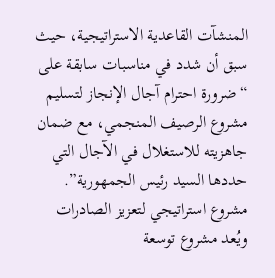المنشآت القاعدية الاستراتيجية، حيث سبق أن شدد في مناسبات سابقة على “ضرورة احترام آجال الإنجاز لتسليم مشروع الرصيف المنجمي، مع ضمان جاهزيته للاستغلال في الآجال التي حددها السيد رئيس الجمهورية”.
مشروع استراتيجي لتعزيز الصادرات
ويُعد مشروع توسعة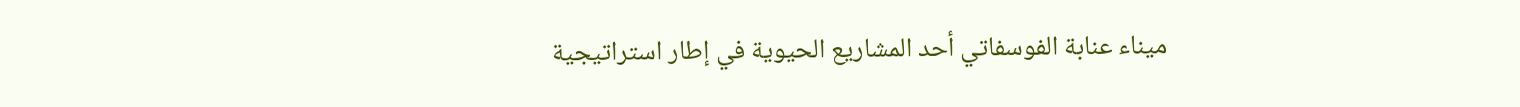ميناء عنابة الفوسفاتي أحد المشاريع الحيوية في إطار استراتيجية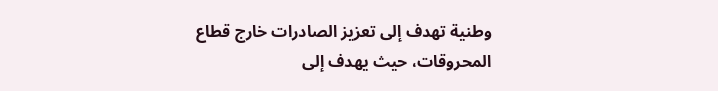وطنية تهدف إلى تعزيز الصادرات خارج قطاع المحروقات، حيث يهدف إلى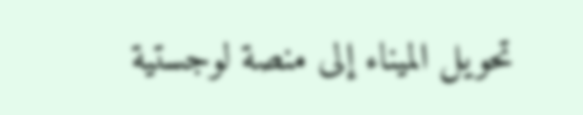تحويل الميناء إلى منصة لوجستية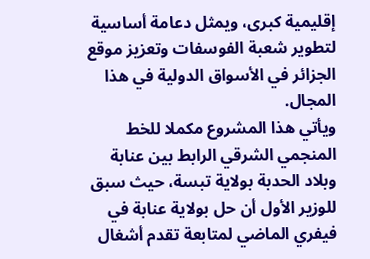إقليمية كبرى، ويمثل دعامة أساسية لتطوير شعبة الفوسفات وتعزيز موقع الجزائر في الأسواق الدولية في هذا المجال.
ويأتي هذا المشروع مكملا للخط المنجمي الشرقي الرابط بين عنابة وبلاد الحدبة بولاية تبسة، حيث سبق للوزير الأول أن حل بولاية عنابة في فيفري الماضي لمتابعة تقدم أشغال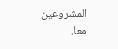المشروعين معا.